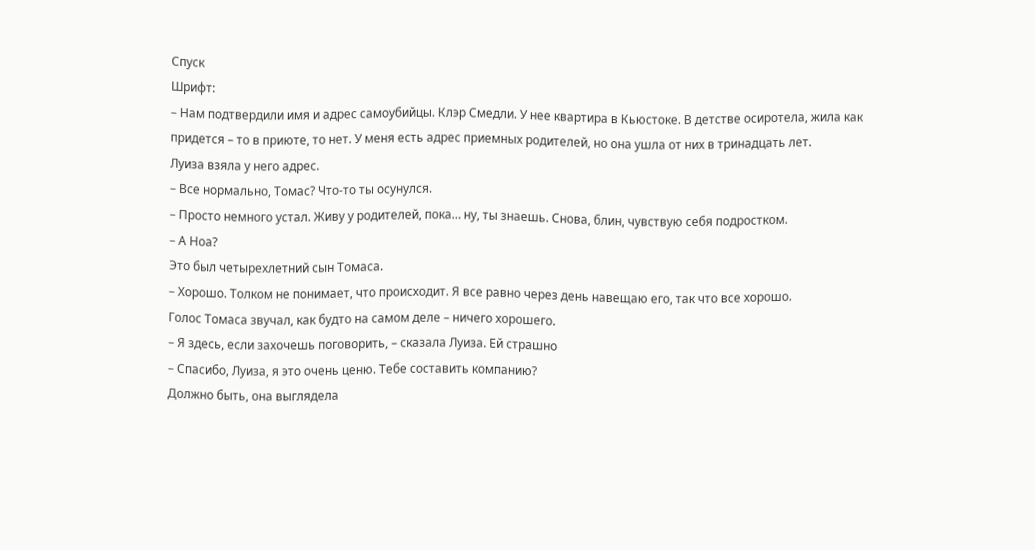Спуск
Шрифт:
– Нам подтвердили имя и адрес самоубийцы. Клэр Смедли. У нее квартира в Кьюстоке. В детстве осиротела, жила как придется – то в приюте, то нет. У меня есть адрес приемных родителей, но она ушла от них в тринадцать лет.
Луиза взяла у него адрес.
– Все нормально, Томас? Что-то ты осунулся.
– Просто немного устал. Живу у родителей, пока… ну, ты знаешь. Снова, блин, чувствую себя подростком.
– А Ноа?
Это был четырехлетний сын Томаса.
– Хорошо. Толком не понимает, что происходит. Я все равно через день навещаю его, так что все хорошо.
Голос Томаса звучал, как будто на самом деле – ничего хорошего.
– Я здесь, если захочешь поговорить, – сказала Луиза. Ей страшно
– Спасибо, Луиза, я это очень ценю. Тебе составить компанию?
Должно быть, она выглядела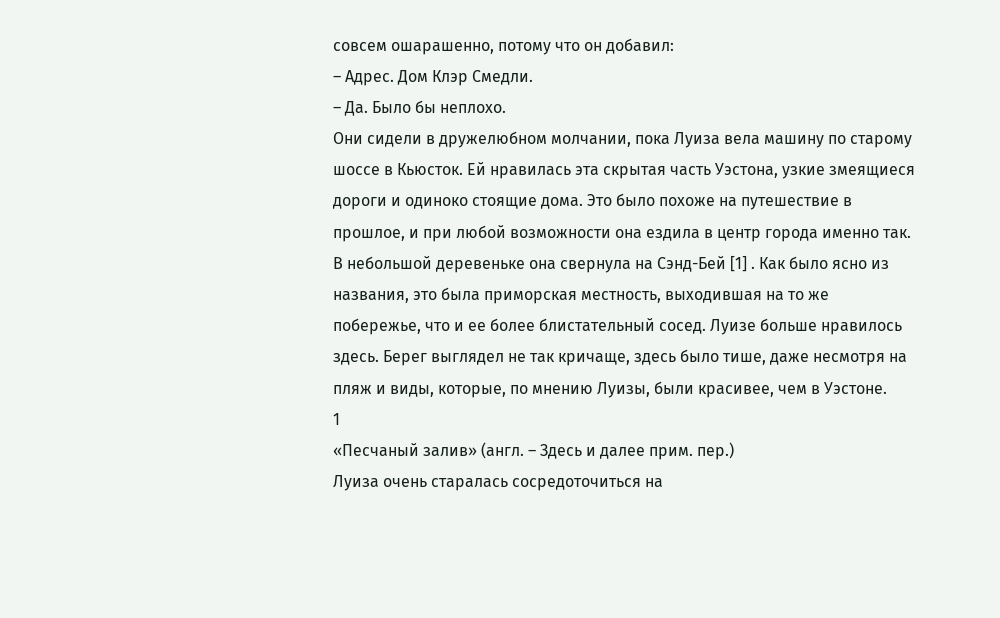совсем ошарашенно, потому что он добавил:
– Адрес. Дом Клэр Смедли.
– Да. Было бы неплохо.
Они сидели в дружелюбном молчании, пока Луиза вела машину по старому шоссе в Кьюсток. Ей нравилась эта скрытая часть Уэстона, узкие змеящиеся дороги и одиноко стоящие дома. Это было похоже на путешествие в прошлое, и при любой возможности она ездила в центр города именно так. В небольшой деревеньке она свернула на Сэнд-Бей [1] . Как было ясно из названия, это была приморская местность, выходившая на то же побережье, что и ее более блистательный сосед. Луизе больше нравилось здесь. Берег выглядел не так кричаще, здесь было тише, даже несмотря на пляж и виды, которые, по мнению Луизы, были красивее, чем в Уэстоне.
1
«Песчаный залив» (англ. – Здесь и далее прим. пер.)
Луиза очень старалась сосредоточиться на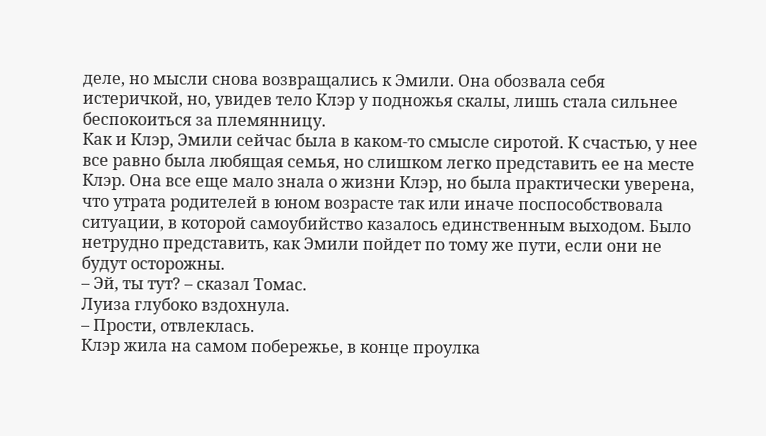деле, но мысли снова возвращались к Эмили. Она обозвала себя истеричкой, но, увидев тело Клэр у подножья скалы, лишь стала сильнее беспокоиться за племянницу.
Как и Клэр, Эмили сейчас была в каком-то смысле сиротой. К счастью, у нее все равно была любящая семья, но слишком легко представить ее на месте Клэр. Она все еще мало знала о жизни Клэр, но была практически уверена, что утрата родителей в юном возрасте так или иначе поспособствовала ситуации, в которой самоубийство казалось единственным выходом. Было нетрудно представить, как Эмили пойдет по тому же пути, если они не будут осторожны.
– Эй, ты тут? – сказал Томас.
Луиза глубоко вздохнула.
– Прости, отвлеклась.
Клэр жила на самом побережье, в конце проулка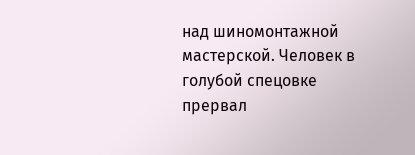над шиномонтажной мастерской. Человек в голубой спецовке прервал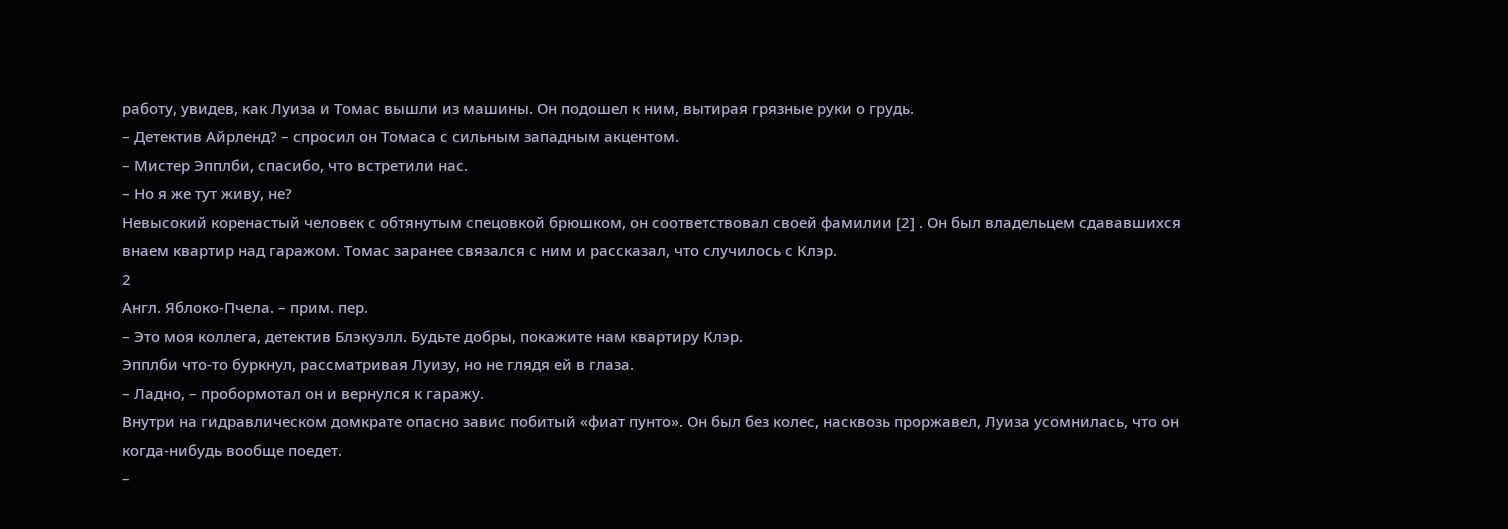работу, увидев, как Луиза и Томас вышли из машины. Он подошел к ним, вытирая грязные руки о грудь.
– Детектив Айрленд? – спросил он Томаса с сильным западным акцентом.
– Мистер Эпплби, спасибо, что встретили нас.
– Но я же тут живу, не?
Невысокий коренастый человек с обтянутым спецовкой брюшком, он соответствовал своей фамилии [2] . Он был владельцем сдававшихся внаем квартир над гаражом. Томас заранее связался с ним и рассказал, что случилось с Клэр.
2
Англ. Яблоко-Пчела. – прим. пер.
– Это моя коллега, детектив Блэкуэлл. Будьте добры, покажите нам квартиру Клэр.
Эпплби что-то буркнул, рассматривая Луизу, но не глядя ей в глаза.
– Ладно, – пробормотал он и вернулся к гаражу.
Внутри на гидравлическом домкрате опасно завис побитый «фиат пунто». Он был без колес, насквозь проржавел, Луиза усомнилась, что он когда-нибудь вообще поедет.
–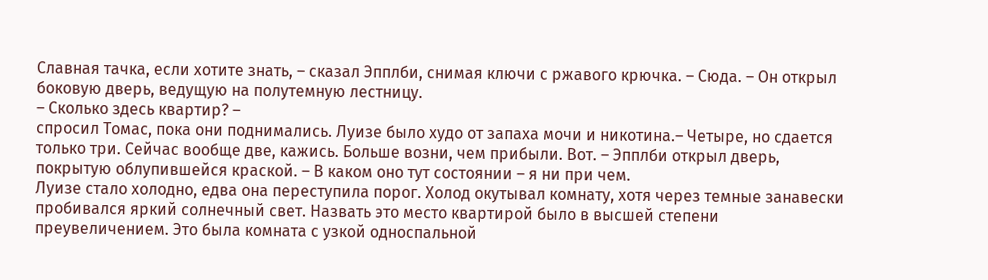Славная тачка, если хотите знать, – сказал Эпплби, снимая ключи с ржавого крючка. – Сюда. – Он открыл боковую дверь, ведущую на полутемную лестницу.
– Сколько здесь квартир? –
спросил Томас, пока они поднимались. Луизе было худо от запаха мочи и никотина.– Четыре, но сдается только три. Сейчас вообще две, кажись. Больше возни, чем прибыли. Вот. – Эпплби открыл дверь, покрытую облупившейся краской. – В каком оно тут состоянии – я ни при чем.
Луизе стало холодно, едва она переступила порог. Холод окутывал комнату, хотя через темные занавески пробивался яркий солнечный свет. Назвать это место квартирой было в высшей степени преувеличением. Это была комната с узкой односпальной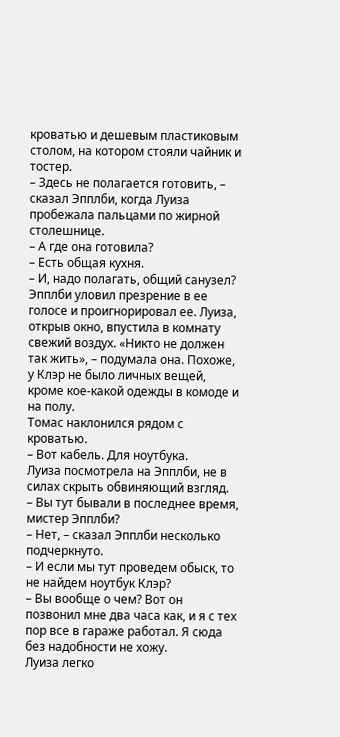кроватью и дешевым пластиковым столом, на котором стояли чайник и тостер.
– Здесь не полагается готовить, – сказал Эпплби, когда Луиза пробежала пальцами по жирной столешнице.
– А где она готовила?
– Есть общая кухня.
– И, надо полагать, общий санузел?
Эпплби уловил презрение в ее голосе и проигнорировал ее. Луиза, открыв окно, впустила в комнату свежий воздух. «Никто не должен так жить», – подумала она. Похоже, у Клэр не было личных вещей, кроме кое-какой одежды в комоде и на полу.
Томас наклонился рядом с кроватью.
– Вот кабель. Для ноутбука.
Луиза посмотрела на Эпплби, не в силах скрыть обвиняющий взгляд.
– Вы тут бывали в последнее время, мистер Эпплби?
– Нет, – сказал Эпплби несколько подчеркнуто.
– И если мы тут проведем обыск, то не найдем ноутбук Клэр?
– Вы вообще о чем? Вот он позвонил мне два часа как, и я с тех пор все в гараже работал. Я сюда без надобности не хожу.
Луиза легко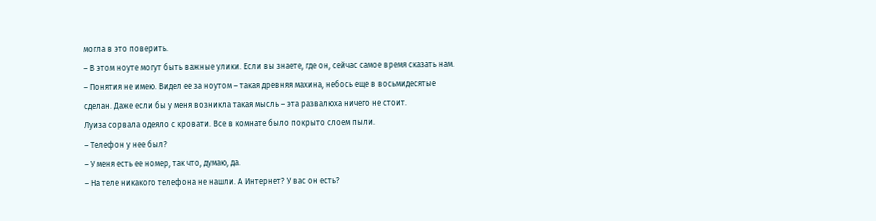могла в это поверить.
– В этом ноуте могут быть важные улики. Если вы знаете, где он, сейчас самое время сказать нам.
– Понятия не имею. Видел ее за ноутом – такая древняя махина, небось еще в восьмидесятые сделан. Даже если бы у меня возникла такая мысль – эта развалюха ничего не стоит.
Луиза сорвала одеяло с кровати. Все в комнате было покрыто слоем пыли.
– Телефон у нее был?
– У меня есть ее номер, так что, думаю, да.
– На теле никакого телефона не нашли. А Интернет? У вас он есть?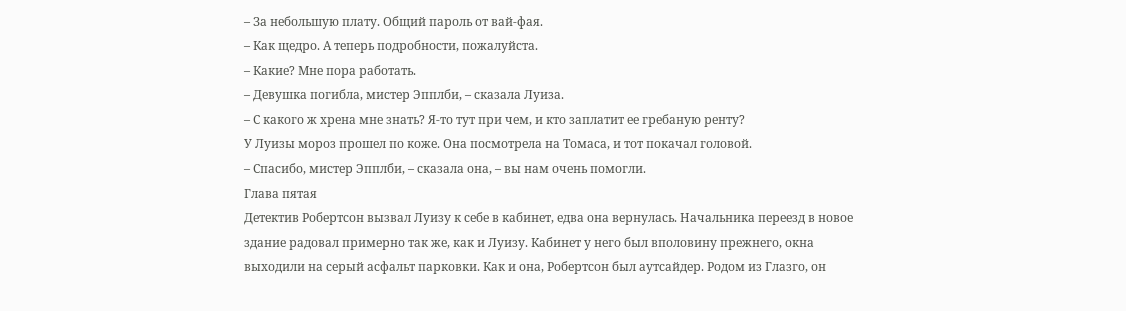– За небольшую плату. Общий пароль от вай-фая.
– Как щедро. А теперь подробности, пожалуйста.
– Какие? Мне пора работать.
– Девушка погибла, мистер Эпплби, – сказала Луиза.
– С какого ж хрена мне знать? Я-то тут при чем, и кто заплатит ее гребаную ренту?
У Луизы мороз прошел по коже. Она посмотрела на Томаса, и тот покачал головой.
– Спасибо, мистер Эпплби, – сказала она, – вы нам очень помогли.
Глава пятая
Детектив Робертсон вызвал Луизу к себе в кабинет, едва она вернулась. Начальника переезд в новое здание радовал примерно так же, как и Луизу. Кабинет у него был вполовину прежнего, окна выходили на серый асфальт парковки. Как и она, Робертсон был аутсайдер. Родом из Глазго, он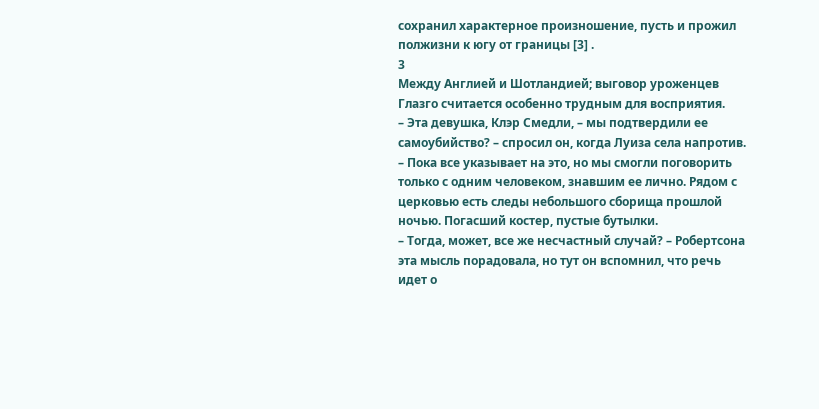сохранил характерное произношение, пусть и прожил полжизни к югу от границы [3] .
3
Между Англией и Шотландией; выговор уроженцев Глазго считается особенно трудным для восприятия.
– Эта девушка, Клэр Смедли, – мы подтвердили ее самоубийство? – спросил он, когда Луиза села напротив.
– Пока все указывает на это, но мы смогли поговорить только с одним человеком, знавшим ее лично. Рядом с церковью есть следы небольшого сборища прошлой ночью. Погасший костер, пустые бутылки.
– Тогда, может, все же несчастный случай? – Робертсона эта мысль порадовала, но тут он вспомнил, что речь идет о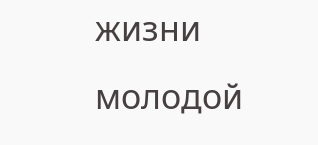жизни молодой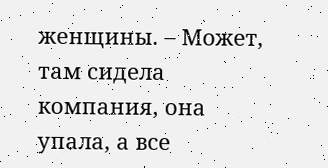женщины. – Может, там сидела компания, она упала, а все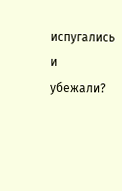испугались и убежали?